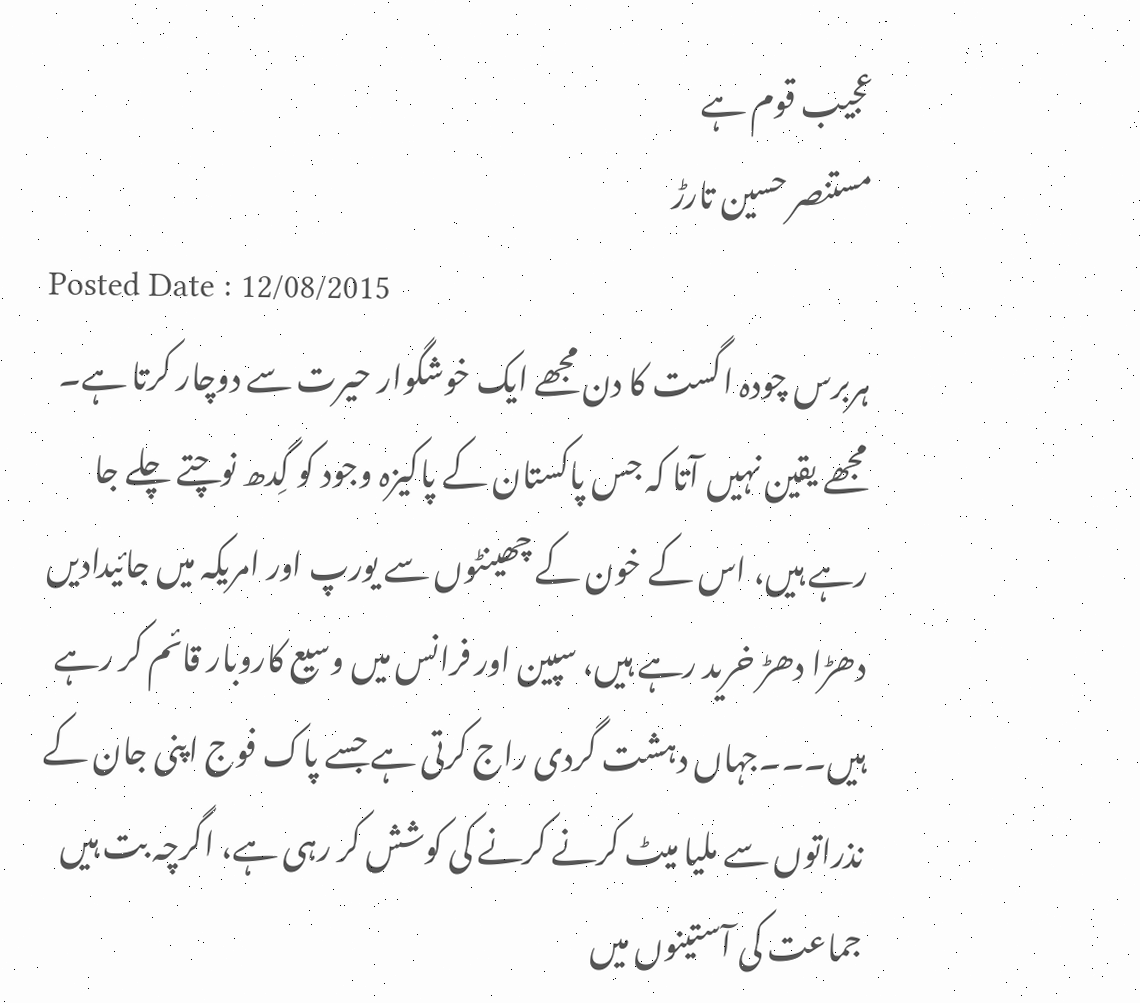عجیب قوم ہے
مستنصر حسین تارڑ
Posted Date : 12/08/2015
ہربرس چودہ اگست کا دن مجھے ایک خوشگوار حیرت سے دوچار کرتا ہے۔ مجھے یقین نہیں آتا کہ جس پاکستان کے پاکیزہ وجود کو گِدھ نوچتے چلے جا رہے ہیں، اس کے خون کے چھینٹوں سے یورپ اور امریکہ میں جائیدادیں دھڑا دھڑ خرید رہے ہیں، سپین اور فرانس میں وسیع کاروبار قائم کر رہے ہیں۔۔۔جہاں دہشت گردی راج کرتی ہے جسے پاک فوج اپنی جان کے نذراتوں سے ملیا میٹ کرنے کرنے کی کوشش کر رہی ہے، اگرچہ بت ہیں جماعت کی آستینوں میں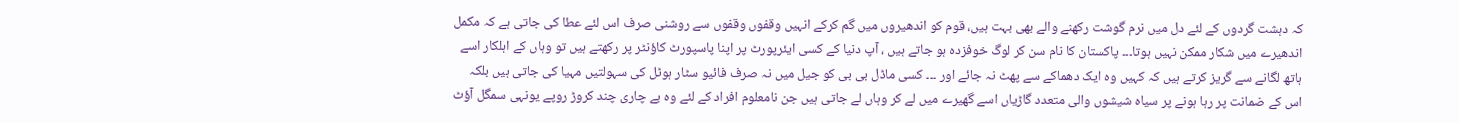کہ دہشت گردوں کے لئے دل میں نرم گوشت رکھنے والے بھی بہت ہیں، قوم کو اندھیروں میں گم کرکے انہیں وقفوں وقفوں سے روشنی صرف اس لئے عطا کی جاتی ہے کہ مکمل اندھیرے میں شکار ممکن نہیں ہوتا۔۔۔ پاکستان کا نام سن کر لوگ خوفزدہ ہو جاتے ہیں ، آپ دنیا کے کسی ایئرپورٹ پر اپنا پاسپورٹ کاؤنٹر پر رکھتے ہیں تو وہاں کے اہلکار اسے ہاتھ لگانے سے گریز کرتے ہیں کہ کہیں وہ ایک دھماکے سے پھٹ نہ جائے اور ۔۔۔ کسی ماڈل بی بی کو جیل میں نہ صرف فائیو سٹار ہوٹل کی سہولتیں مہیا کی جاتی ہیں بلکہ اس کے ضمانت پر رہا ہونے پر سیاہ شیشوں والی متعدد گاڑیاں اسے گھیرے میں لے کر وہاں لے جاتی ہیں جن نامعلوم افراد کے لئے وہ بے چاری چند کروڑ روپے یونہی سمگل آؤٹ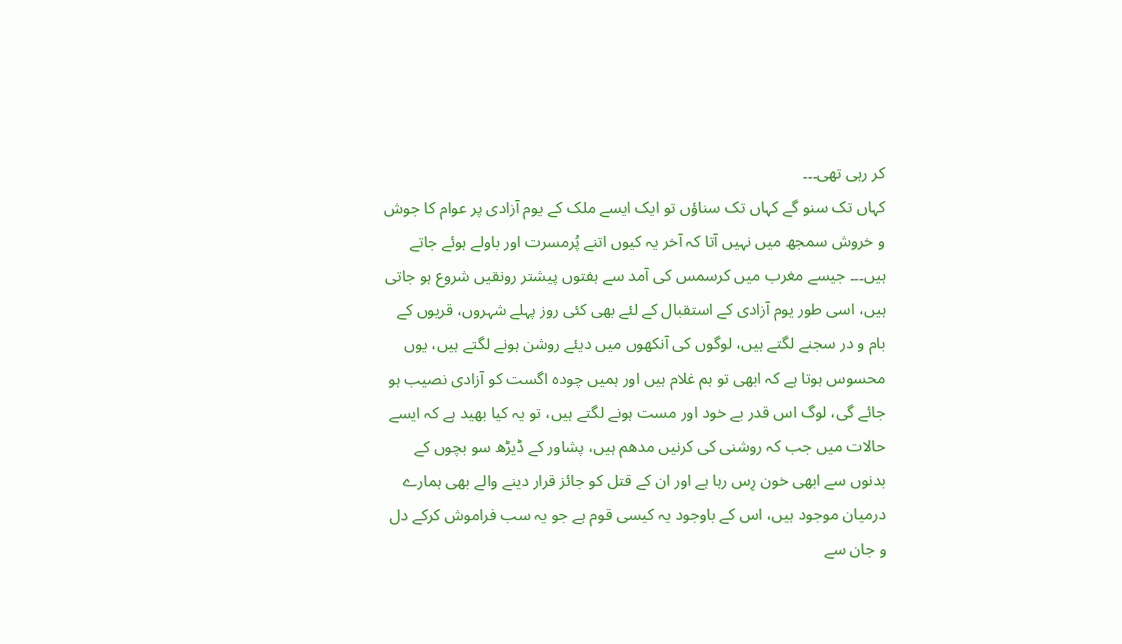کر رہی تھی۔۔۔
کہاں تک سنو گے کہاں تک سناؤں تو ایک ایسے ملک کے یوم آزادی پر عوام کا جوش و خروش سمجھ میں نہیں آتا کہ آخر یہ کیوں اتنے پُرمسرت اور باولے ہوئے جاتے ہیں۔۔۔ جیسے مغرب میں کرسمس کی آمد سے ہفتوں پیشتر رونقیں شروع ہو جاتی ہیں، اسی طور یوم آزادی کے استقبال کے لئے بھی کئی روز پہلے شہروں، قریوں کے بام و در سجنے لگتے ہیں، لوگوں کی آنکھوں میں دیئے روشن ہونے لگتے ہیں، یوں محسوس ہوتا ہے کہ ابھی تو ہم غلام ہیں اور ہمیں چودہ اگست کو آزادی نصیب ہو جائے گی، لوگ اس قدر بے خود اور مست ہونے لگتے ہیں، تو یہ کیا بھید ہے کہ ایسے حالات میں جب کہ روشنی کی کرنیں مدھم ہیں، پشاور کے ڈیڑھ سو بچوں کے بدنوں سے ابھی خون رِس رہا ہے اور ان کے قتل کو جائز قرار دینے والے بھی ہمارے درمیان موجود ہیں، اس کے باوجود یہ کیسی قوم ہے جو یہ سب فراموش کرکے دل و جان سے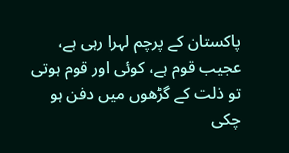پاکستان کے پرچم لہرا رہی ہے، عجیب قوم ہے، کوئی اور قوم ہوتی تو ذلت کے گڑھوں میں دفن ہو چکی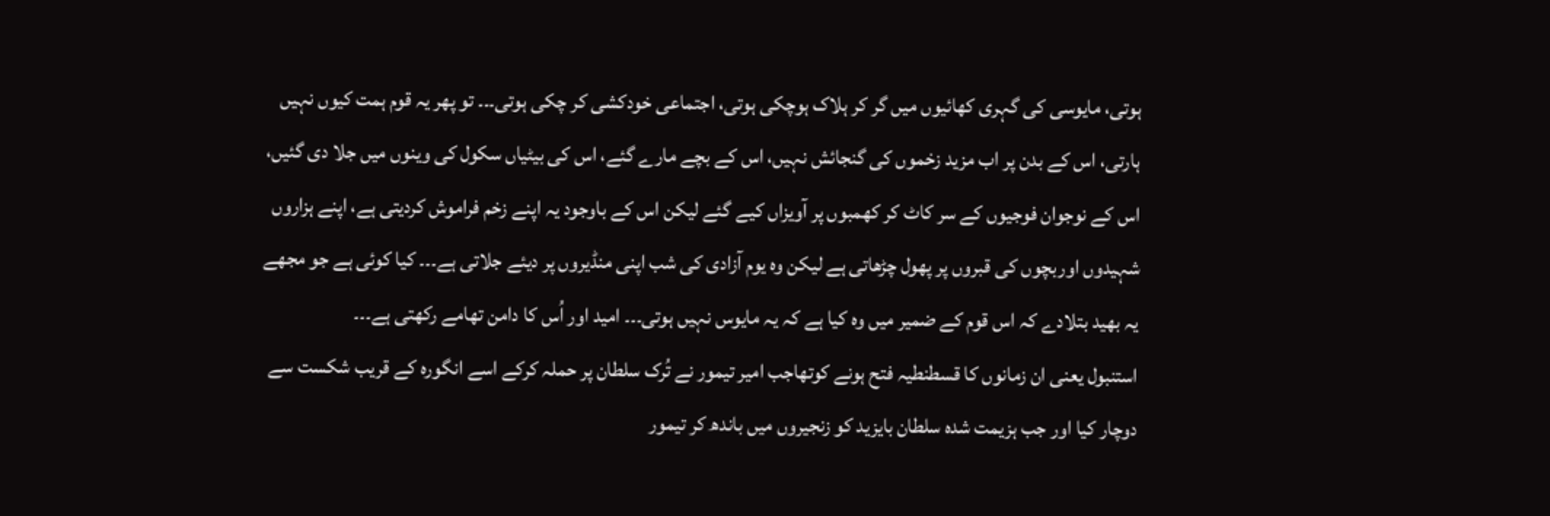ہوتی، مایوسی کی گہری کھائیوں میں گر کر ہلاک ہوچکی ہوتی، اجتماعی خودکشی کر چکی ہوتی۔۔۔ تو پھر یہ قوم ہمت کیوں نہیں ہارتی، اس کے بدن پر اب مزید زخموں کی گنجائش نہیں، اس کے بچے مارے گئے، اس کی بیٹیاں سکول کی وینوں میں جلا دی گئیں، اس کے نوجوان فوجیوں کے سر کاٹ کر کھمبوں پر آویزاں کیے گئے لیکن اس کے باوجود یہ اپنے زخم فراموش کردیتی ہے، اپنے ہزاروں شہیدوں اوربچوں کی قبروں پر پھول چڑھاتی ہے لیکن وہ یوم آزادی کی شب اپنی منڈیروں پر دیئے جلاتی ہے۔۔۔ کیا کوئی ہے جو مجھے یہ بھید بتلادے کہ اس قوم کے ضمیر میں وہ کیا ہے کہ یہ مایوس نہیں ہوتی۔۔۔ امید اور اُس کا دامن تھامے رکھتی ہے۔۔۔
استنبول یعنی ان زمانوں کا قسطنطیہ فتح ہونے کوتھاجب امیر تیمور نے تُرک سلطان پر حملہ کرکے اسے انگورہ کے قریب شکست سے دوچار کیا اور جب ہزیمت شدہ سلطان بایزید کو زنجیروں میں باندھ کر تیمور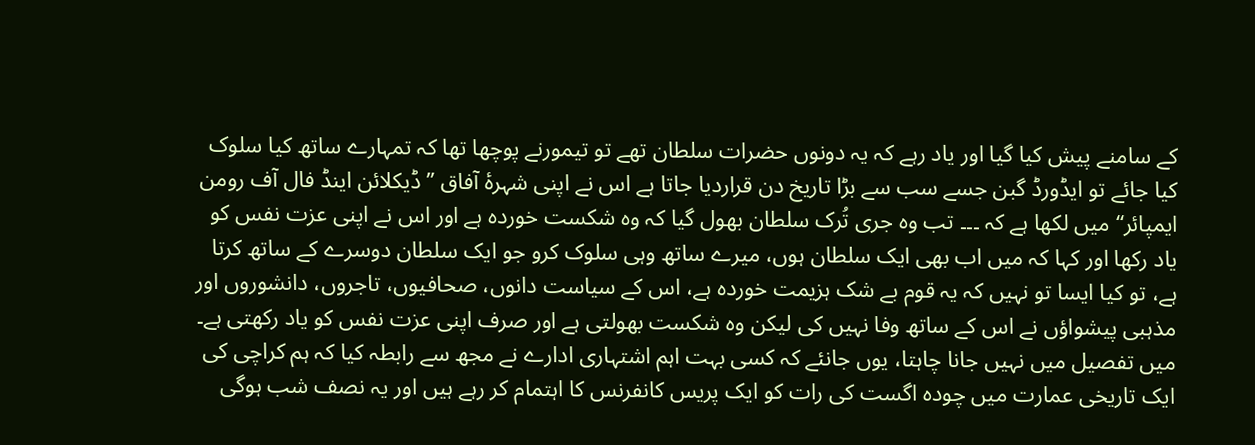کے سامنے پیش کیا گیا اور یاد رہے کہ یہ دونوں حضرات سلطان تھے تو تیمورنے پوچھا تھا کہ تمہارے ساتھ کیا سلوک کیا جائے تو ایڈورڈ گبن جسے سب سے بڑا تاریخ دن قراردیا جاتا ہے اس نے اپنی شہرۂ آفاق ’’ڈیکلائن اینڈ فال آف رومن ایمپائر‘‘ میں لکھا ہے کہ ۔۔۔ تب وہ جری تُرک سلطان بھول گیا کہ وہ شکست خوردہ ہے اور اس نے اپنی عزت نفس کو یاد رکھا اور کہا کہ میں اب بھی ایک سلطان ہوں، میرے ساتھ وہی سلوک کرو جو ایک سلطان دوسرے کے ساتھ کرتا ہے، تو کیا ایسا تو نہیں کہ یہ قوم بے شک ہزیمت خوردہ ہے، اس کے سیاست دانوں، صحافیوں، تاجروں، دانشوروں اور مذہبی پیشواؤں نے اس کے ساتھ وفا نہیں کی لیکن وہ شکست بھولتی ہے اور صرف اپنی عزت نفس کو یاد رکھتی ہے۔
میں تفصیل میں نہیں جانا چاہتا، یوں جانئے کہ کسی بہت اہم اشتہاری ادارے نے مجھ سے رابطہ کیا کہ ہم کراچی کی ایک تاریخی عمارت میں چودہ اگست کی رات کو ایک پریس کانفرنس کا اہتمام کر رہے ہیں اور یہ نصف شب ہوگی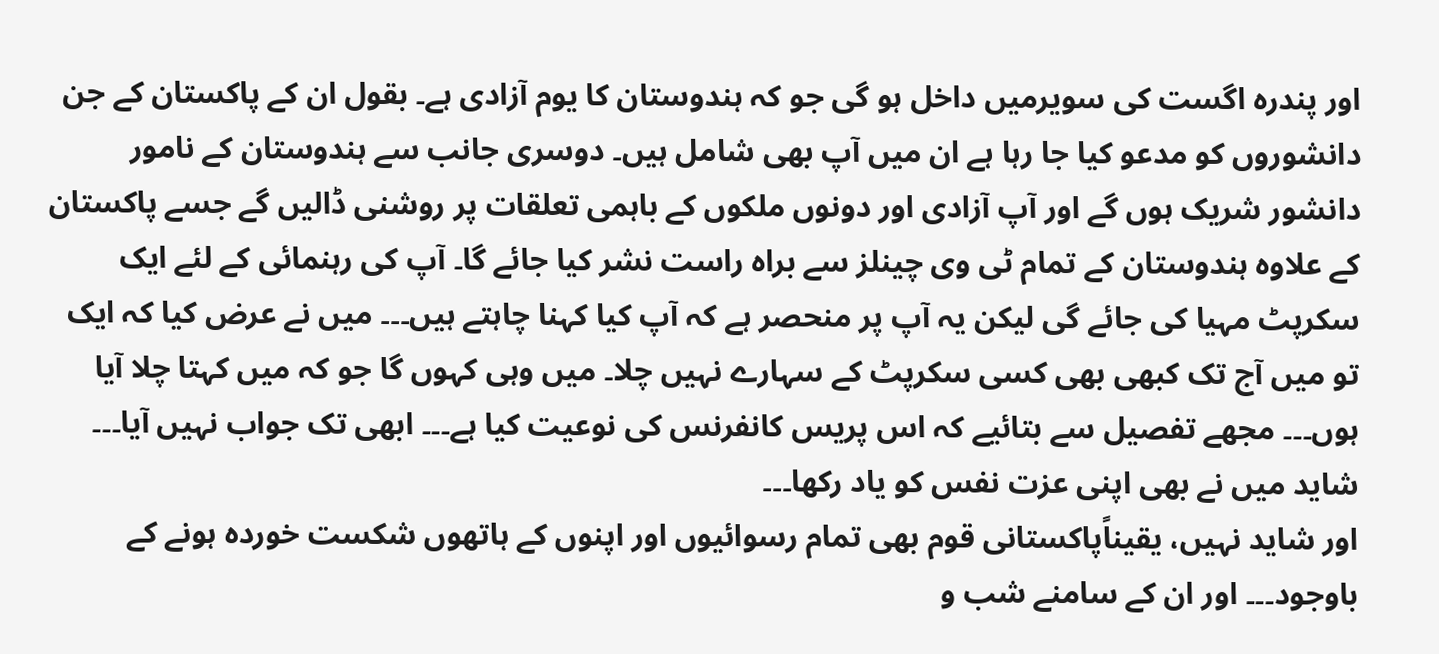اور پندرہ اگست کی سویرمیں داخل ہو گی جو کہ ہندوستان کا یوم آزادی ہے۔ بقول ان کے پاکستان کے جن دانشوروں کو مدعو کیا جا رہا ہے ان میں آپ بھی شامل ہیں۔ دوسری جانب سے ہندوستان کے نامور دانشور شریک ہوں گے اور آپ آزادی اور دونوں ملکوں کے باہمی تعلقات پر روشنی ڈالیں گے جسے پاکستان کے علاوہ ہندوستان کے تمام ٹی وی چینلز سے براہ راست نشر کیا جائے گا۔ آپ کی رہنمائی کے لئے ایک سکرپٹ مہیا کی جائے گی لیکن یہ آپ پر منحصر ہے کہ آپ کیا کہنا چاہتے ہیں۔۔۔ میں نے عرض کیا کہ ایک تو میں آج تک کبھی بھی کسی سکرپٹ کے سہارے نہیں چلا۔ میں وہی کہوں گا جو کہ میں کہتا چلا آیا ہوں۔۔۔ مجھے تفصیل سے بتائیے کہ اس پریس کانفرنس کی نوعیت کیا ہے۔۔۔ ابھی تک جواب نہیں آیا۔۔۔ شاید میں نے بھی اپنی عزت نفس کو یاد رکھا۔۔۔
اور شاید نہیں، یقیناًپاکستانی قوم بھی تمام رسوائیوں اور اپنوں کے ہاتھوں شکست خوردہ ہونے کے باوجود۔۔۔ اور ان کے سامنے شب و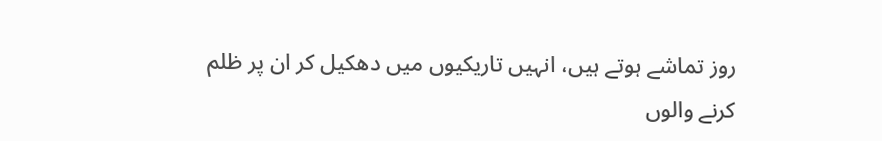روز تماشے ہوتے ہیں، انہیں تاریکیوں میں دھکیل کر ان پر ظلم کرنے والوں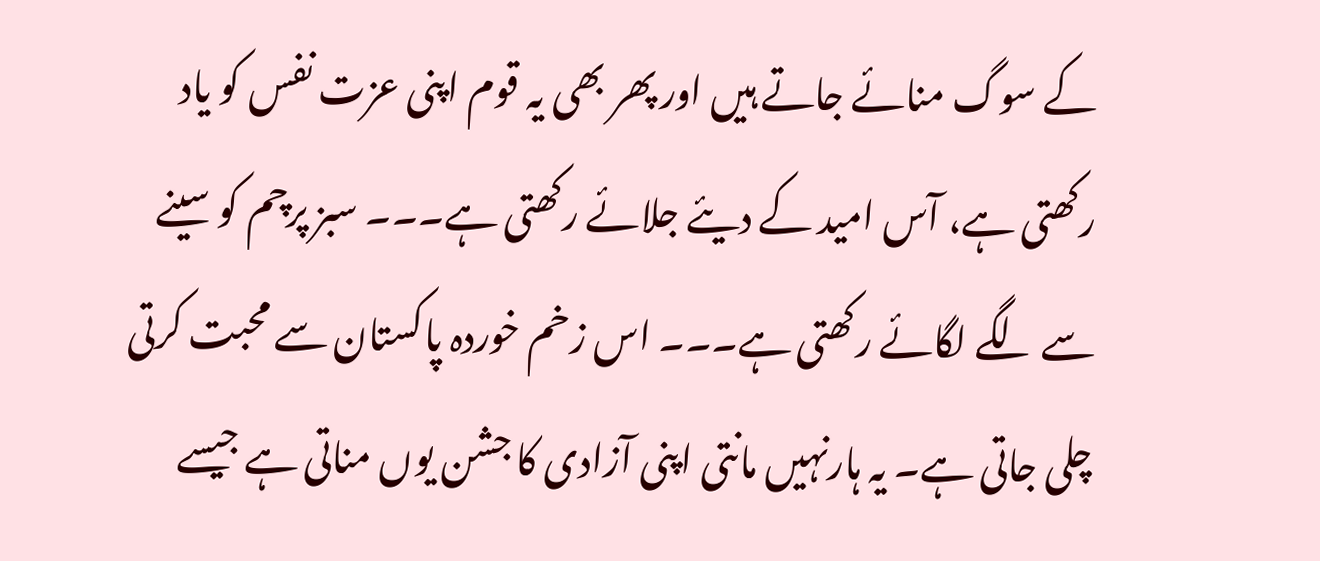کے سوگ منائے جاتے ہیں اور پھر بھی یہ قوم اپنی عزت نفس کو یاد رکھتی ہے، آس امید کے دیئے جلائے رکھتی ہے۔۔۔ سبز پرچم کو سینے سے لگے لگائے رکھتی ہے۔۔۔ اس زخم خوردہ پاکستان سے محبت کرتی چلی جاتی ہے۔ یہ ہارنہیں مانتی اپنی آزادی کا جشن یوں مناتی ہے جیسے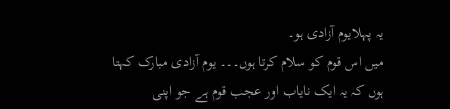یہ پہلایوم آزادی ہو۔
میں اس قوم کو سلام کرتا ہوں۔۔۔ یوم آزادی مبارک کہتا ہوں کہ یہ ایک نایاب اور عجب قوم ہے جو اپنی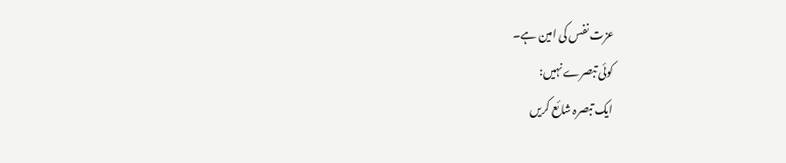عزت نفس کی امین ہے۔
کوئی تبصرے نہیں:
ایک تبصرہ شائع کریں